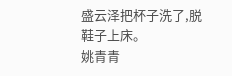盛云泽把杯子洗了,脱鞋子上床。
姚青青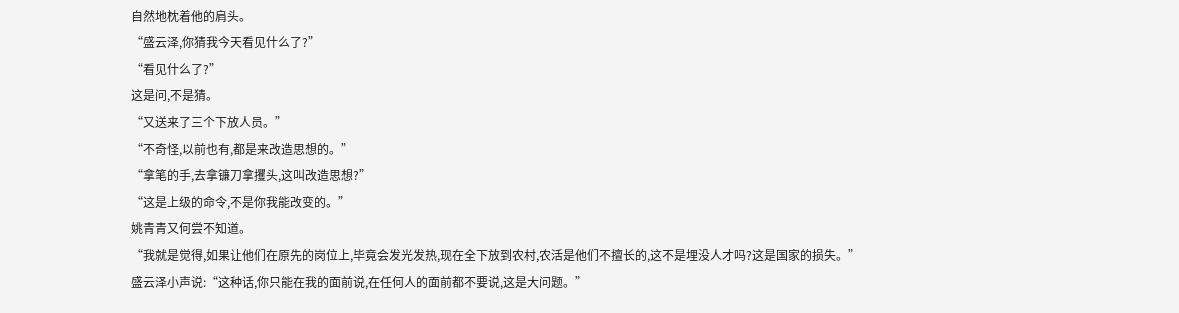自然地枕着他的肩头。
“盛云泽,你猜我今天看见什么了?”
“看见什么了?”
这是问,不是猜。
“又送来了三个下放人员。”
“不奇怪,以前也有,都是来改造思想的。”
“拿笔的手,去拿镰刀拿攫头,这叫改造思想?”
“这是上级的命令,不是你我能改变的。”
姚青青又何尝不知道。
“我就是觉得,如果让他们在原先的岗位上,毕竟会发光发热,现在全下放到农村,农活是他们不擅长的,这不是埋没人才吗?这是国家的损失。”
盛云泽小声说:“这种话,你只能在我的面前说,在任何人的面前都不要说,这是大问题。”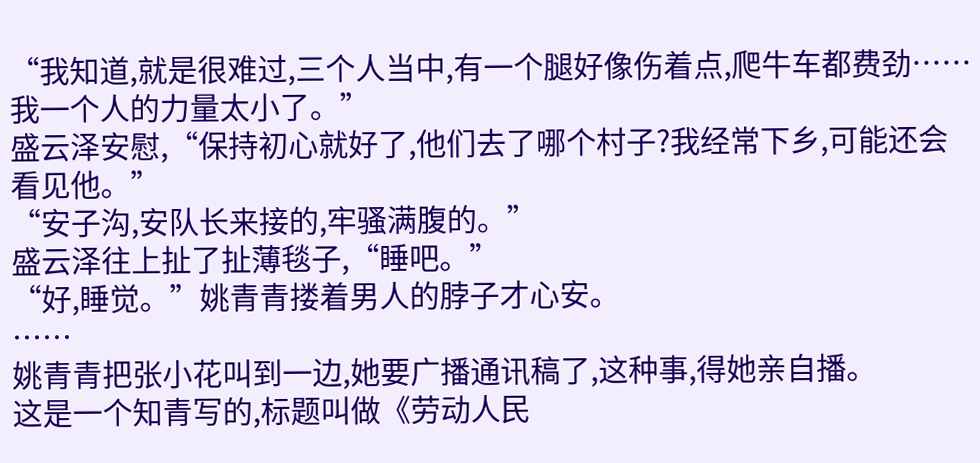“我知道,就是很难过,三个人当中,有一个腿好像伤着点,爬牛车都费劲……我一个人的力量太小了。”
盛云泽安慰,“保持初心就好了,他们去了哪个村子?我经常下乡,可能还会看见他。”
“安子沟,安队长来接的,牢骚满腹的。”
盛云泽往上扯了扯薄毯子,“睡吧。”
“好,睡觉。”姚青青搂着男人的脖子才心安。
……
姚青青把张小花叫到一边,她要广播通讯稿了,这种事,得她亲自播。
这是一个知青写的,标题叫做《劳动人民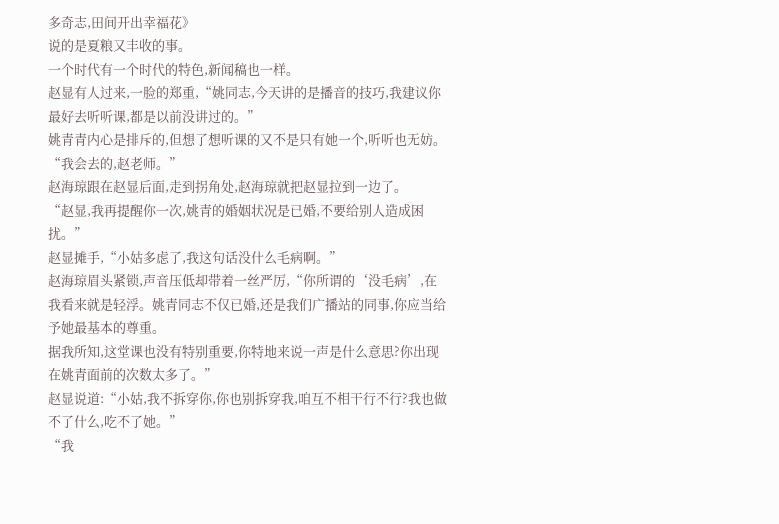多奇志,田间开出幸福花》
说的是夏粮又丰收的事。
一个时代有一个时代的特色,新闻稿也一样。
赵显有人过来,一脸的郑重,“姚同志,今天讲的是播音的技巧,我建议你最好去听听课,都是以前没讲过的。”
姚青青内心是排斥的,但想了想听课的又不是只有她一个,听听也无妨。
“我会去的,赵老师。”
赵海琼跟在赵显后面,走到拐角处,赵海琼就把赵显拉到一边了。
“赵显,我再提醒你一次,姚青的婚姻状况是已婚,不要给别人造成困扰。”
赵显摊手,“小姑多虑了,我这句话没什么毛病啊。”
赵海琼眉头紧锁,声音压低却带着一丝严厉,“你所谓的‘没毛病’,在我看来就是轻浮。姚青同志不仅已婚,还是我们广播站的同事,你应当给予她最基本的尊重。
据我所知,这堂课也没有特别重要,你特地来说一声是什么意思?你出现在姚青面前的次数太多了。”
赵显说道:“小姑,我不拆穿你,你也别拆穿我,咱互不相干行不行?我也做不了什么,吃不了她。”
“我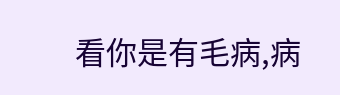看你是有毛病,病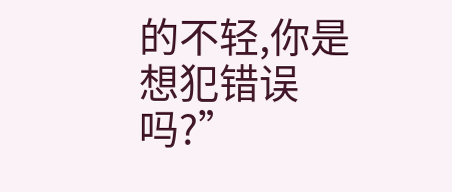的不轻,你是想犯错误吗?”